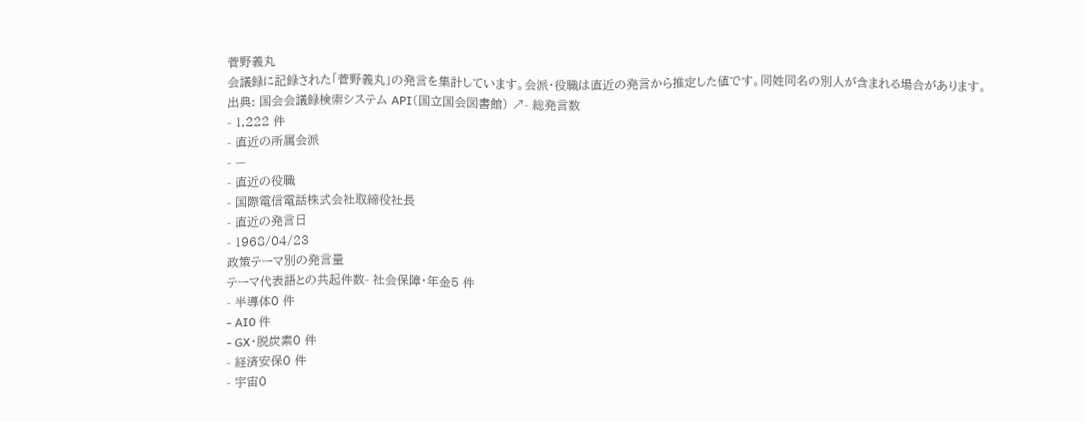菅野義丸
会議録に記録された「菅野義丸」の発言を集計しています。会派・役職は直近の発言から推定した値です。同姓同名の別人が含まれる場合があります。
出典: 国会会議録検索システム API(国立国会図書館) ↗- 総発言数
- 1,222 件
- 直近の所属会派
- —
- 直近の役職
- 国際電信電話株式会社取締役社長
- 直近の発言日
- 1968/04/23
政策テーマ別の発言量
テーマ代表語との共起件数- 社会保障・年金5 件
- 半導体0 件
- AI0 件
- GX・脱炭素0 件
- 経済安保0 件
- 宇宙0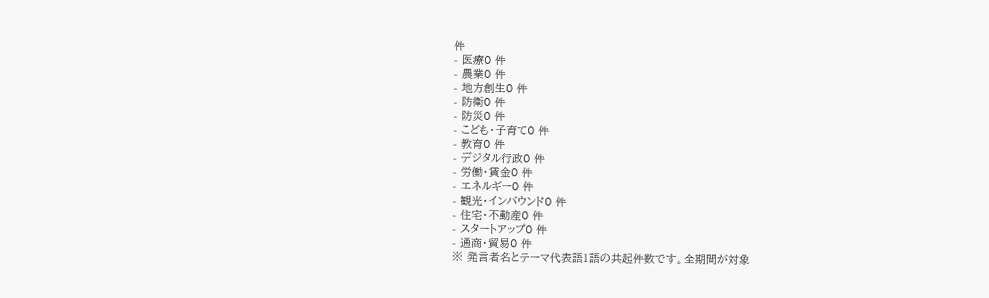件
- 医療0 件
- 農業0 件
- 地方創生0 件
- 防衛0 件
- 防災0 件
- こども・子育て0 件
- 教育0 件
- デジタル行政0 件
- 労働・賃金0 件
- エネルギー0 件
- 観光・インバウンド0 件
- 住宅・不動産0 件
- スタートアップ0 件
- 通商・貿易0 件
※ 発言者名とテーマ代表語1語の共起件数です。全期間が対象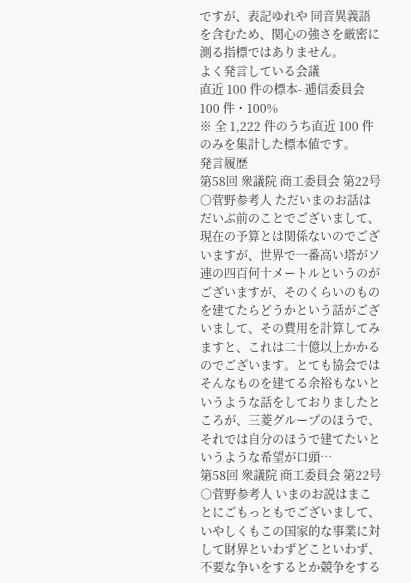ですが、表記ゆれや 同音異義語を含むため、関心の強さを厳密に測る指標ではありません。
よく発言している会議
直近 100 件の標本- 逓信委員会100 件・100%
※ 全 1,222 件のうち直近 100 件のみを集計した標本値です。
発言履歴
第58回 衆議院 商工委員会 第22号
○菅野参考人 ただいまのお話はだいぶ前のことでございまして、現在の予算とは関係ないのでございますが、世界で一番高い塔がソ連の四百何十メートルというのがございますが、そのくらいのものを建てたらどうかという話がございまして、その費用を計算してみますと、これは二十億以上かかるのでございます。とても協会ではそんなものを建てる余裕もないというような話をしておりましたところが、三菱グループのほうで、それでは自分のほうで建てたいというような希望が口頭…
第58回 衆議院 商工委員会 第22号
○菅野参考人 いまのお説はまことにごもっともでございまして、いやしくもこの国家的な事業に対して財界といわずどこといわず、不要な争いをするとか競争をする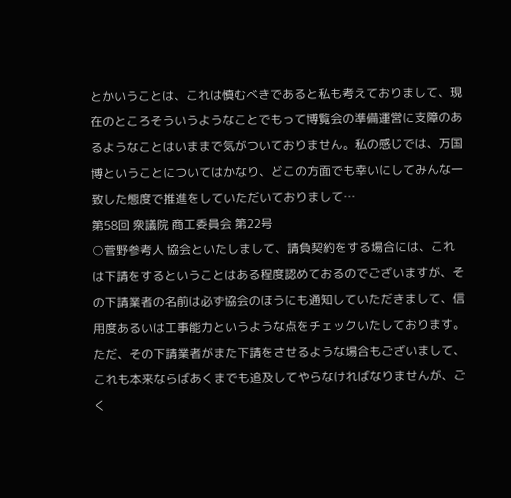とかいうことは、これは慎むべきであると私も考えておりまして、現在のところそういうようなことでもって博覧会の準備運営に支障のあるようなことはいままで気がついておりません。私の感じでは、万国博ということについてはかなり、どこの方面でも幸いにしてみんな一致した態度で推進をしていただいておりまして…
第58回 衆議院 商工委員会 第22号
○菅野参考人 協会といたしまして、請負契約をする場合には、これは下請をするということはある程度認めておるのでございますが、その下請業者の名前は必ず協会のほうにも通知していただきまして、信用度あるいは工事能力というような点をチェックいたしております。ただ、その下請業者がまた下請をさせるような場合もございまして、これも本来ならばあくまでも追及してやらなければなりませんが、ごく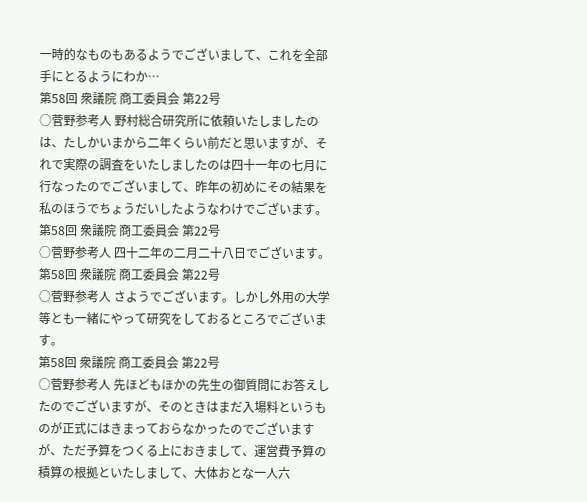一時的なものもあるようでございまして、これを全部手にとるようにわか…
第58回 衆議院 商工委員会 第22号
○菅野参考人 野村総合研究所に依頼いたしましたのは、たしかいまから二年くらい前だと思いますが、それで実際の調査をいたしましたのは四十一年の七月に行なったのでございまして、昨年の初めにその結果を私のほうでちょうだいしたようなわけでございます。
第58回 衆議院 商工委員会 第22号
○菅野参考人 四十二年の二月二十八日でございます。
第58回 衆議院 商工委員会 第22号
○菅野参考人 さようでございます。しかし外用の大学等とも一緒にやって研究をしておるところでございます。
第58回 衆議院 商工委員会 第22号
○菅野参考人 先ほどもほかの先生の御質問にお答えしたのでございますが、そのときはまだ入場料というものが正式にはきまっておらなかったのでございますが、ただ予算をつくる上におきまして、運営費予算の積算の根拠といたしまして、大体おとな一人六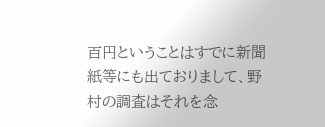百円ということはすでに新聞紙等にも出ておりまして、野村の調査はそれを念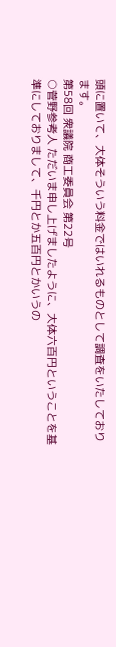頭に置いて、大体そういう料金ではいれるものとして調査をいたしております。
第58回 衆議院 商工委員会 第22号
○菅野参考人 ただいま申し上げましたように、大体六百円ということを基準にしておりまして、千円とか五百円とかいうの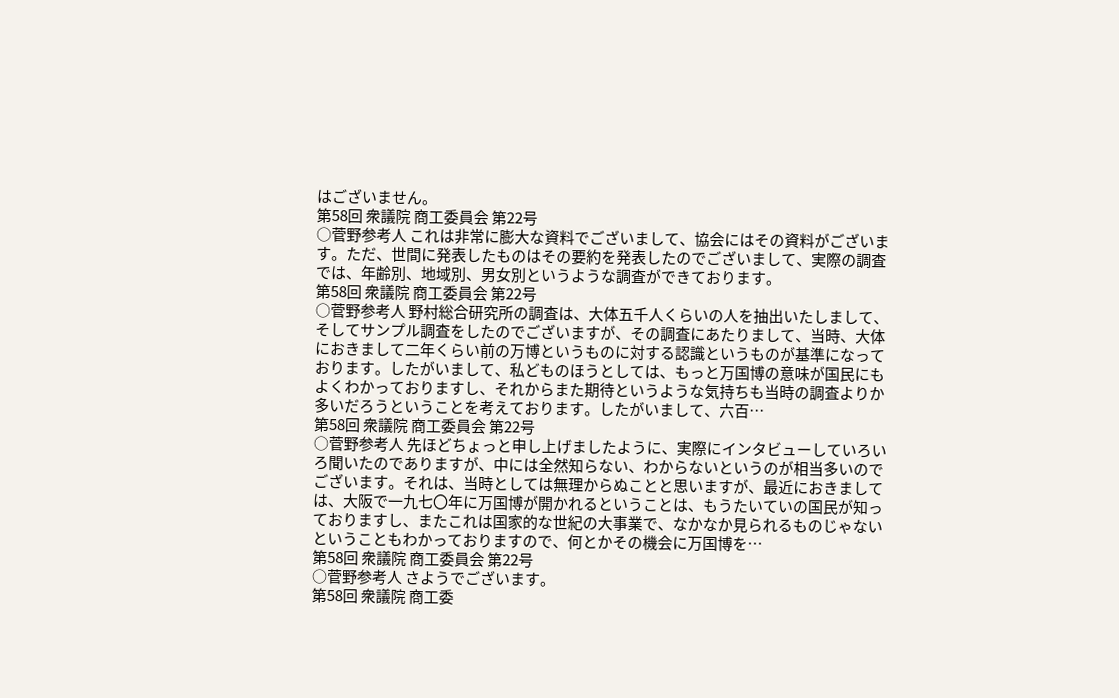はございません。
第58回 衆議院 商工委員会 第22号
○菅野参考人 これは非常に膨大な資料でございまして、協会にはその資料がございます。ただ、世間に発表したものはその要約を発表したのでございまして、実際の調査では、年齢別、地域別、男女別というような調査ができております。
第58回 衆議院 商工委員会 第22号
○菅野参考人 野村総合研究所の調査は、大体五千人くらいの人を抽出いたしまして、そしてサンプル調査をしたのでございますが、その調査にあたりまして、当時、大体におきまして二年くらい前の万博というものに対する認識というものが基準になっております。したがいまして、私どものほうとしては、もっと万国博の意味が国民にもよくわかっておりますし、それからまた期待というような気持ちも当時の調査よりか多いだろうということを考えております。したがいまして、六百…
第58回 衆議院 商工委員会 第22号
○菅野参考人 先ほどちょっと申し上げましたように、実際にインタビューしていろいろ聞いたのでありますが、中には全然知らない、わからないというのが相当多いのでございます。それは、当時としては無理からぬことと思いますが、最近におきましては、大阪で一九七〇年に万国博が開かれるということは、もうたいていの国民が知っておりますし、またこれは国家的な世紀の大事業で、なかなか見られるものじゃないということもわかっておりますので、何とかその機会に万国博を…
第58回 衆議院 商工委員会 第22号
○菅野参考人 さようでございます。
第58回 衆議院 商工委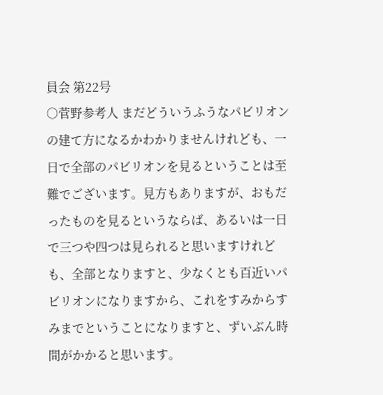員会 第22号
○菅野参考人 まだどういうふうなパビリオンの建て方になるかわかりませんけれども、一日で全部のパビリオンを見るということは至難でございます。見方もありますが、おもだったものを見るというならば、あるいは一日で三つや四つは見られると思いますけれども、全部となりますと、少なくとも百近いパビリオンになりますから、これをすみからすみまでということになりますと、ずいぶん時間がかかると思います。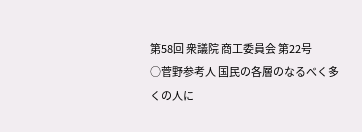第58回 衆議院 商工委員会 第22号
○菅野参考人 国民の各層のなるべく多くの人に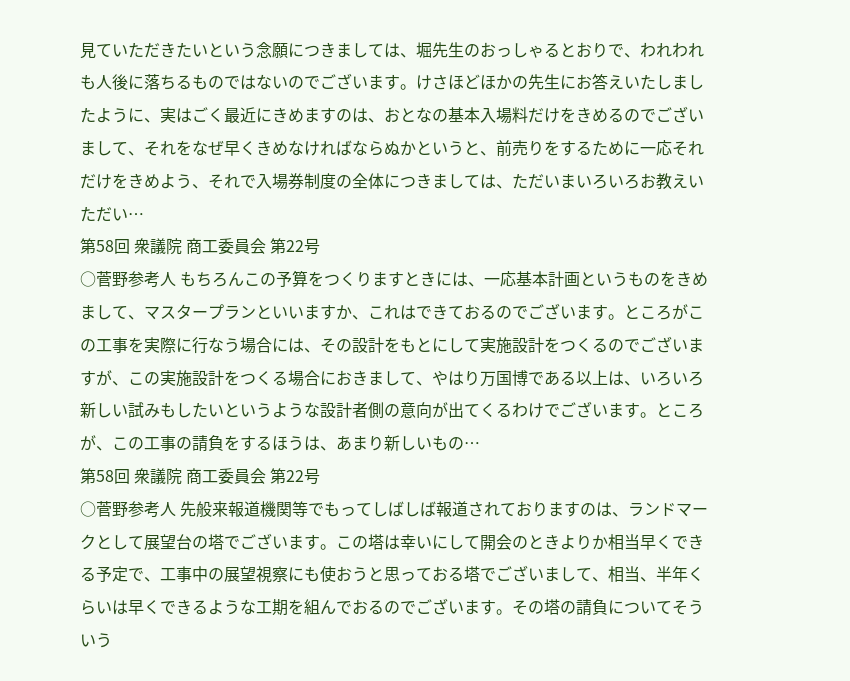見ていただきたいという念願につきましては、堀先生のおっしゃるとおりで、われわれも人後に落ちるものではないのでございます。けさほどほかの先生にお答えいたしましたように、実はごく最近にきめますのは、おとなの基本入場料だけをきめるのでございまして、それをなぜ早くきめなければならぬかというと、前売りをするために一応それだけをきめよう、それで入場券制度の全体につきましては、ただいまいろいろお教えいただい…
第58回 衆議院 商工委員会 第22号
○菅野参考人 もちろんこの予算をつくりますときには、一応基本計画というものをきめまして、マスタープランといいますか、これはできておるのでございます。ところがこの工事を実際に行なう場合には、その設計をもとにして実施設計をつくるのでございますが、この実施設計をつくる場合におきまして、やはり万国博である以上は、いろいろ新しい試みもしたいというような設計者側の意向が出てくるわけでございます。ところが、この工事の請負をするほうは、あまり新しいもの…
第58回 衆議院 商工委員会 第22号
○菅野参考人 先般来報道機関等でもってしばしば報道されておりますのは、ランドマークとして展望台の塔でございます。この塔は幸いにして開会のときよりか相当早くできる予定で、工事中の展望視察にも使おうと思っておる塔でございまして、相当、半年くらいは早くできるような工期を組んでおるのでございます。その塔の請負についてそういう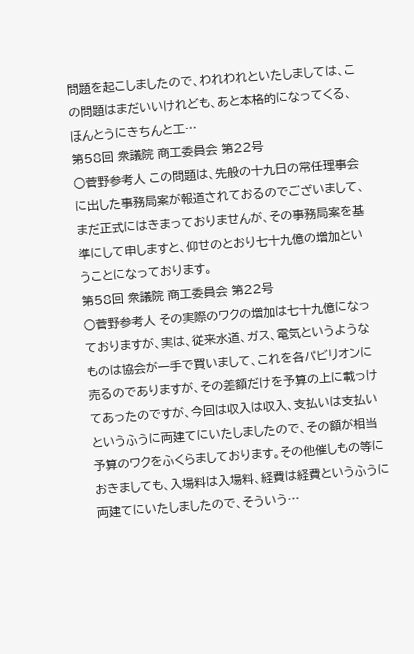問題を起こしましたので、われわれといたしましては、この問題はまだいいけれども、あと本格的になってくる、ほんとうにきちんと工…
第58回 衆議院 商工委員会 第22号
○菅野参考人 この問題は、先般の十九日の常任理事会に出した事務局案が報道されておるのでございまして、まだ正式にはきまっておりませんが、その事務局案を基準にして申しますと、仰せのとおり七十九億の増加ということになっております。
第58回 衆議院 商工委員会 第22号
○菅野参考人 その実際のワクの増加は七十九億になっておりますが、実は、従来水道、ガス、電気というようなものは協会が一手で買いまして、これを各パビリオンに売るのでありますが、その差額だけを予算の上に載っけてあったのですが、今回は収入は収入、支払いは支払いというふうに両建てにいたしましたので、その額が相当予算のワクをふくらましております。その他催しもの等におきましても、入場料は入場料、経費は経費というふうに両建てにいたしましたので、そういう…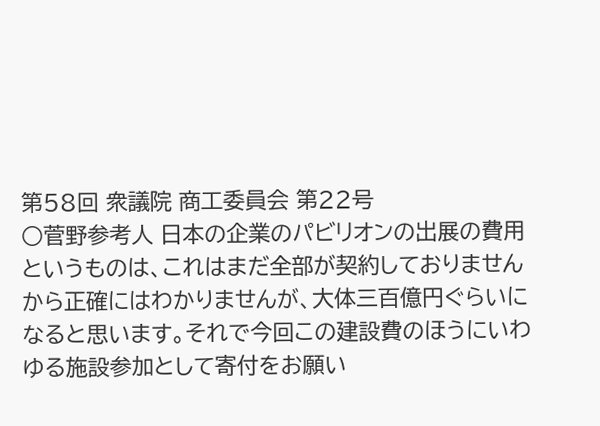第58回 衆議院 商工委員会 第22号
○菅野参考人 日本の企業のパビリオンの出展の費用というものは、これはまだ全部が契約しておりませんから正確にはわかりませんが、大体三百億円ぐらいになると思います。それで今回この建設費のほうにいわゆる施設参加として寄付をお願い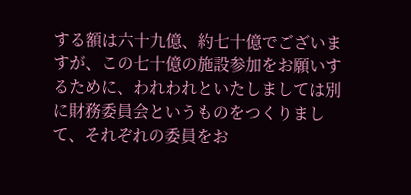する額は六十九億、約七十億でございますが、この七十億の施設参加をお願いするために、われわれといたしましては別に財務委員会というものをつくりまして、それぞれの委員をお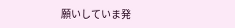願いしていま発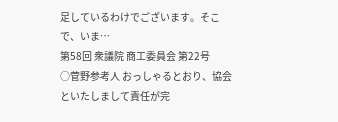足しているわけでございます。そこで、いま…
第58回 衆議院 商工委員会 第22号
○菅野参考人 おっしゃるとおり、協会といたしまして責任が完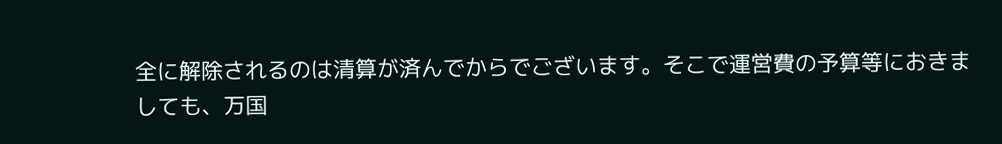全に解除されるのは清算が済んでからでございます。そこで運営費の予算等におきましても、万国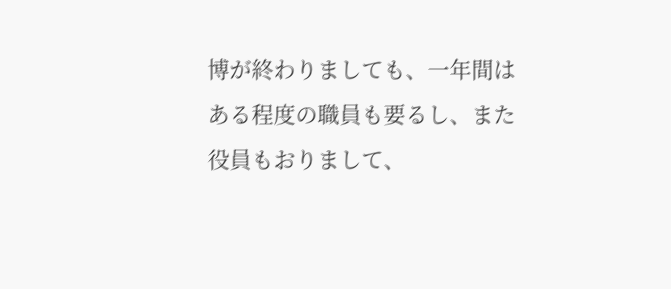博が終わりましても、一年間はある程度の職員も要るし、また役員もおりまして、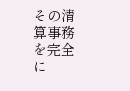その清算事務を完全に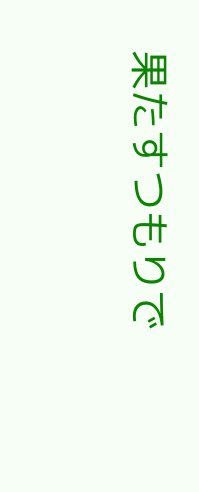果たすつもりで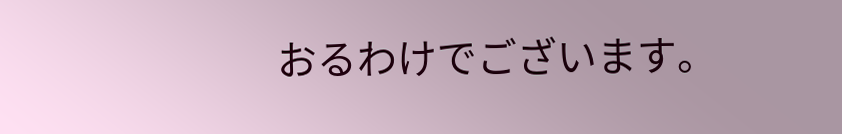おるわけでございます。